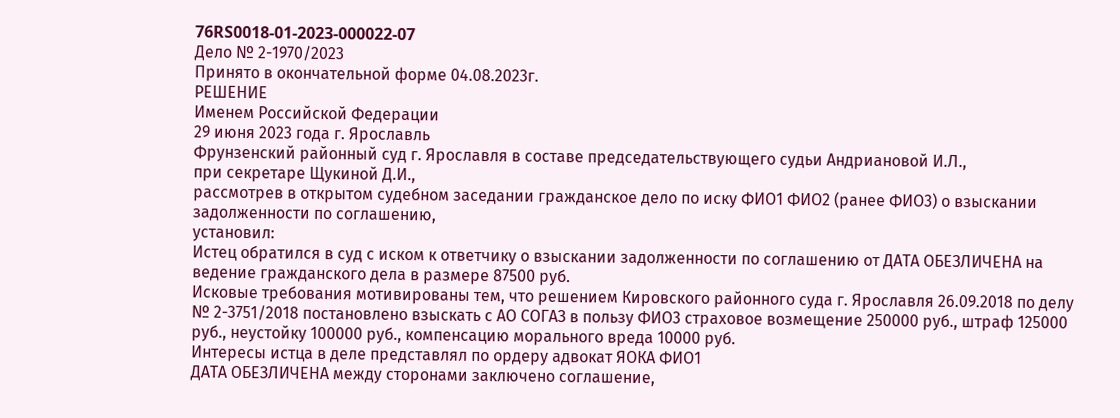76RS0018-01-2023-000022-07
Дело № 2-1970/2023
Принято в окончательной форме 04.08.2023г.
РЕШЕНИЕ
Именем Российской Федерации
29 июня 2023 года г. Ярославль
Фрунзенский районный суд г. Ярославля в составе председательствующего судьи Андриановой И.Л.,
при секретаре Щукиной Д.И.,
рассмотрев в открытом судебном заседании гражданское дело по иску ФИО1 ФИО2 (ранее ФИО3) о взыскании задолженности по соглашению,
установил:
Истец обратился в суд с иском к ответчику о взыскании задолженности по соглашению от ДАТА ОБЕЗЛИЧЕНА на ведение гражданского дела в размере 87500 руб.
Исковые требования мотивированы тем, что решением Кировского районного суда г. Ярославля 26.09.2018 по делу № 2-3751/2018 постановлено взыскать с АО СОГАЗ в пользу ФИО3 страховое возмещение 250000 руб., штраф 125000 руб., неустойку 100000 руб., компенсацию морального вреда 10000 руб.
Интересы истца в деле представлял по ордеру адвокат ЯОКА ФИО1
ДАТА ОБЕЗЛИЧЕНА между сторонами заключено соглашение,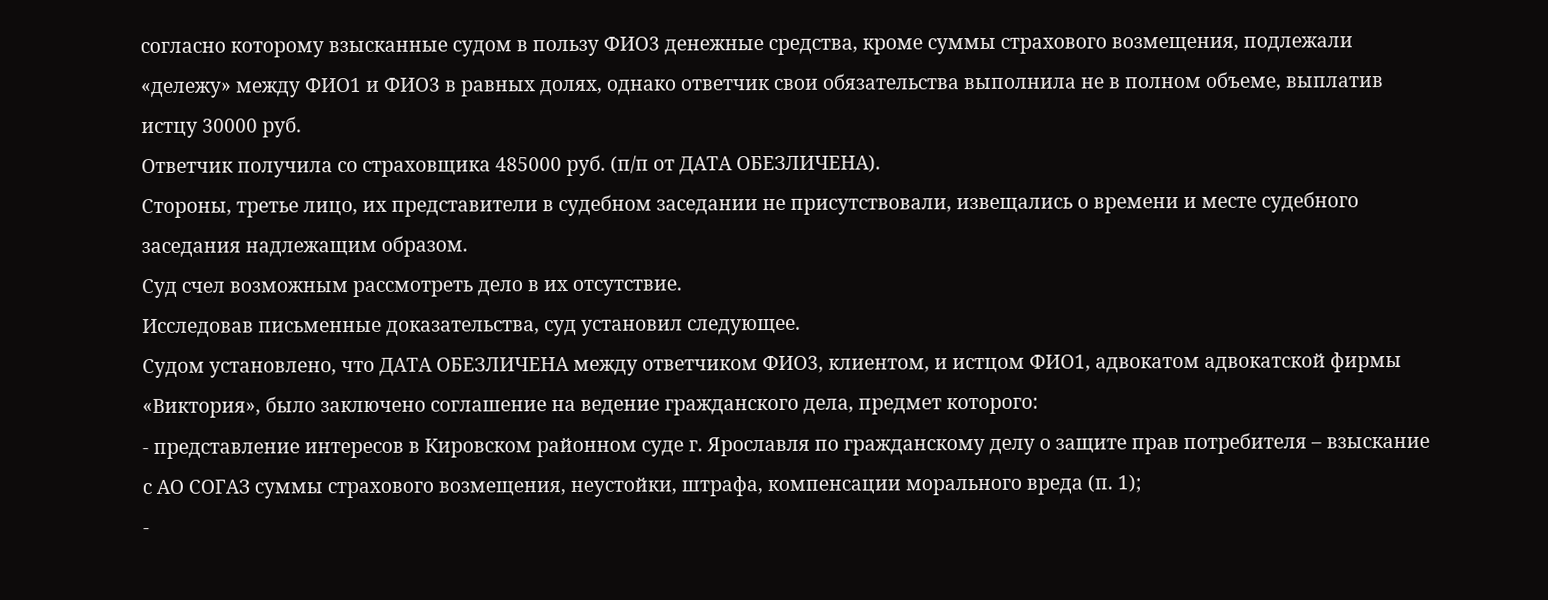согласно которому взысканные судом в пользу ФИО3 денежные средства, кроме суммы страхового возмещения, подлежали «дележу» между ФИО1 и ФИО3 в равных долях, однако ответчик свои обязательства выполнила не в полном объеме, выплатив истцу 30000 руб.
Ответчик получила со страховщика 485000 руб. (п/п от ДАТА ОБЕЗЛИЧЕНА).
Стороны, третье лицо, их представители в судебном заседании не присутствовали, извещались о времени и месте судебного заседания надлежащим образом.
Суд счел возможным рассмотреть дело в их отсутствие.
Исследовав письменные доказательства, суд установил следующее.
Судом установлено, что ДАТА ОБЕЗЛИЧЕНА между ответчиком ФИО3, клиентом, и истцом ФИО1, адвокатом адвокатской фирмы «Виктория», было заключено соглашение на ведение гражданского дела, предмет которого:
- представление интересов в Кировском районном суде г. Ярославля по гражданскому делу о защите прав потребителя – взыскание с АО СОГАЗ суммы страхового возмещения, неустойки, штрафа, компенсации морального вреда (п. 1);
-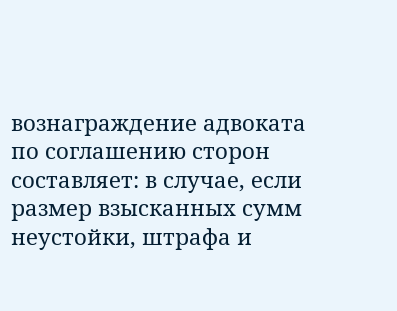вознаграждение адвоката по соглашению сторон составляет: в случае, если размер взысканных сумм неустойки, штрафа и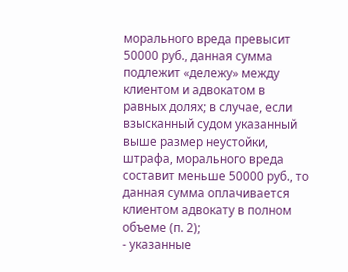морального вреда превысит 50000 руб., данная сумма подлежит «дележу» между клиентом и адвокатом в равных долях; в случае, если взысканный судом указанный выше размер неустойки, штрафа, морального вреда составит меньше 50000 руб., то данная сумма оплачивается клиентом адвокату в полном объеме (п. 2);
- указанные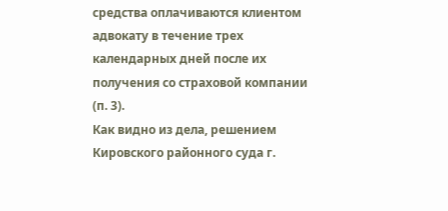средства оплачиваются клиентом адвокату в течение трех календарных дней после их получения со страховой компании (п. 3).
Как видно из дела, решением Кировского районного суда г.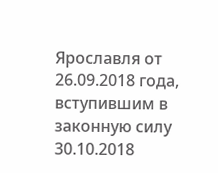Ярославля от 26.09.2018 года, вступившим в законную силу 30.10.2018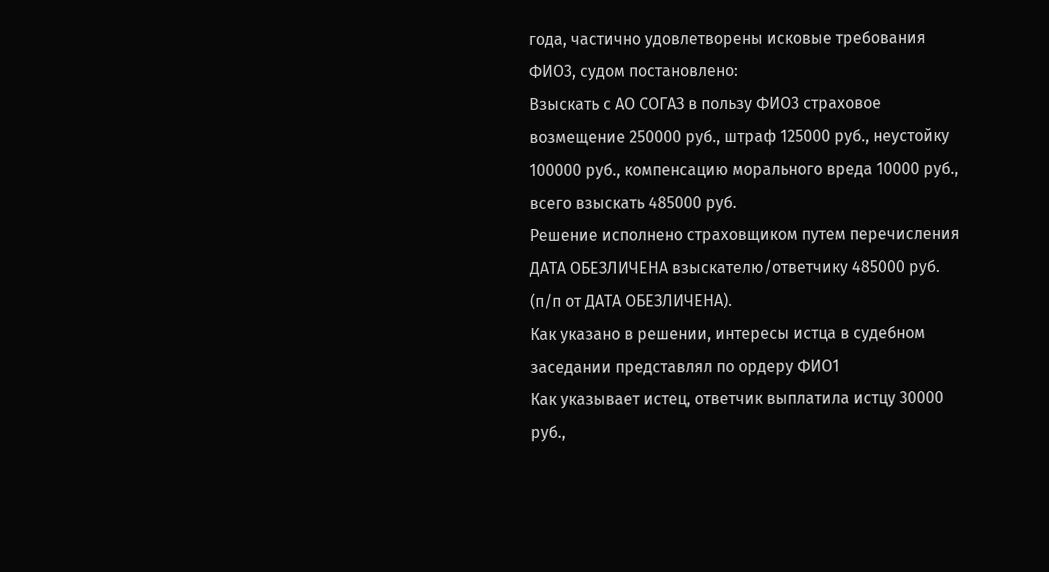года, частично удовлетворены исковые требования ФИО3, судом постановлено:
Взыскать с АО СОГАЗ в пользу ФИО3 страховое возмещение 250000 руб., штраф 125000 руб., неустойку 100000 руб., компенсацию морального вреда 10000 руб., всего взыскать 485000 руб.
Решение исполнено страховщиком путем перечисления ДАТА ОБЕЗЛИЧЕНА взыскателю/ответчику 485000 руб. (п/п от ДАТА ОБЕЗЛИЧЕНА).
Как указано в решении, интересы истца в судебном заседании представлял по ордеру ФИО1
Как указывает истец, ответчик выплатила истцу 30000 руб.,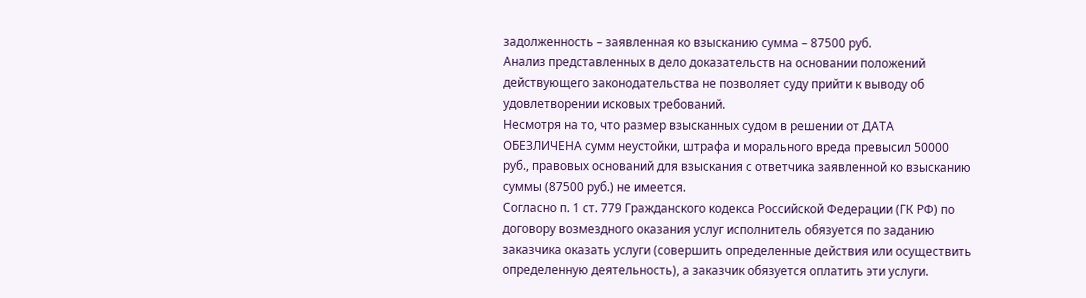задолженность – заявленная ко взысканию сумма – 87500 руб.
Анализ представленных в дело доказательств на основании положений действующего законодательства не позволяет суду прийти к выводу об удовлетворении исковых требований.
Несмотря на то, что размер взысканных судом в решении от ДАТА ОБЕЗЛИЧЕНА сумм неустойки, штрафа и морального вреда превысил 50000 руб., правовых оснований для взыскания с ответчика заявленной ко взысканию суммы (87500 руб.) не имеется.
Согласно п. 1 ст. 779 Гражданского кодекса Российской Федерации (ГК РФ) по договору возмездного оказания услуг исполнитель обязуется по заданию заказчика оказать услуги (совершить определенные действия или осуществить определенную деятельность), а заказчик обязуется оплатить эти услуги.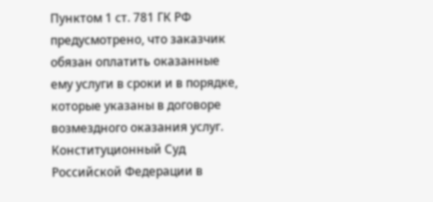Пунктом 1 ст. 781 ГК РФ предусмотрено, что заказчик обязан оплатить оказанные ему услуги в сроки и в порядке, которые указаны в договоре возмездного оказания услуг.
Конституционный Суд Российской Федерации в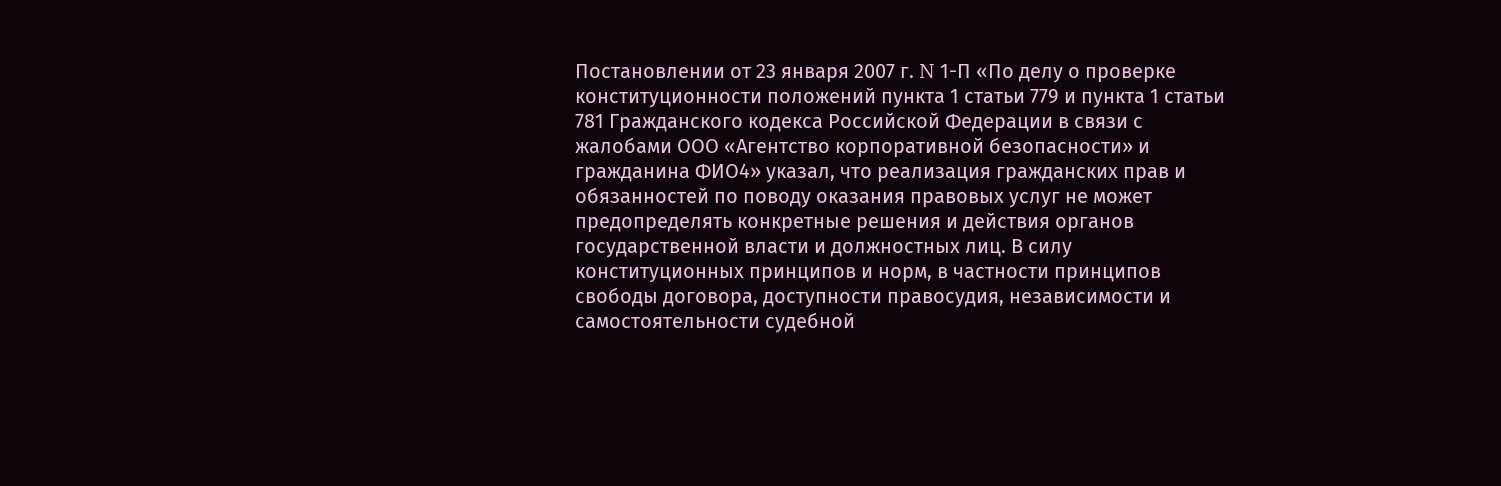Постановлении от 23 января 2007 г. N 1-П «По делу о проверке конституционности положений пункта 1 статьи 779 и пункта 1 статьи 781 Гражданского кодекса Российской Федерации в связи с жалобами ООО «Агентство корпоративной безопасности» и гражданина ФИО4» указал, что реализация гражданских прав и обязанностей по поводу оказания правовых услуг не может предопределять конкретные решения и действия органов государственной власти и должностных лиц. В силу конституционных принципов и норм, в частности принципов свободы договора, доступности правосудия, независимости и самостоятельности судебной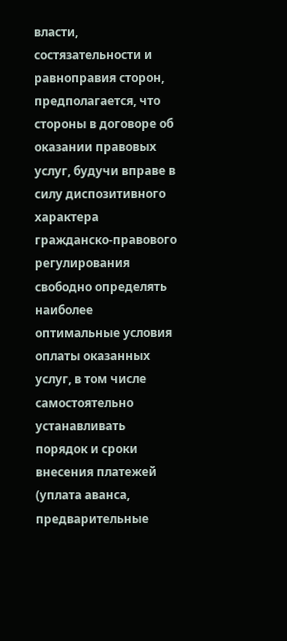власти, состязательности и равноправия сторон, предполагается, что стороны в договоре об оказании правовых услуг, будучи вправе в силу диспозитивного характера гражданско-правового регулирования свободно определять наиболее оптимальные условия оплаты оказанных услуг, в том числе самостоятельно устанавливать порядок и сроки внесения платежей (уплата аванса, предварительные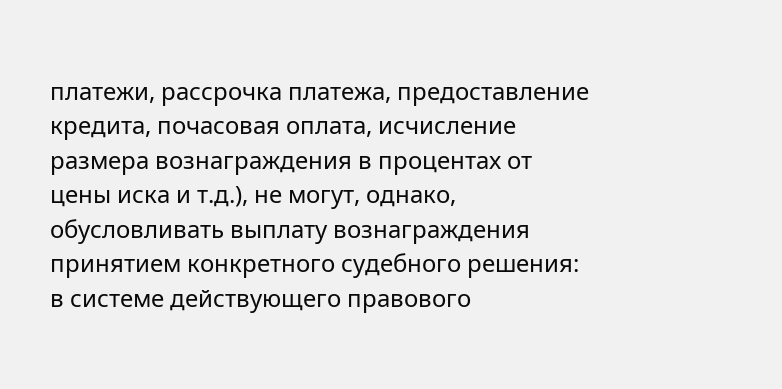платежи, рассрочка платежа, предоставление кредита, почасовая оплата, исчисление размера вознаграждения в процентах от цены иска и т.д.), не могут, однако, обусловливать выплату вознаграждения принятием конкретного судебного решения: в системе действующего правового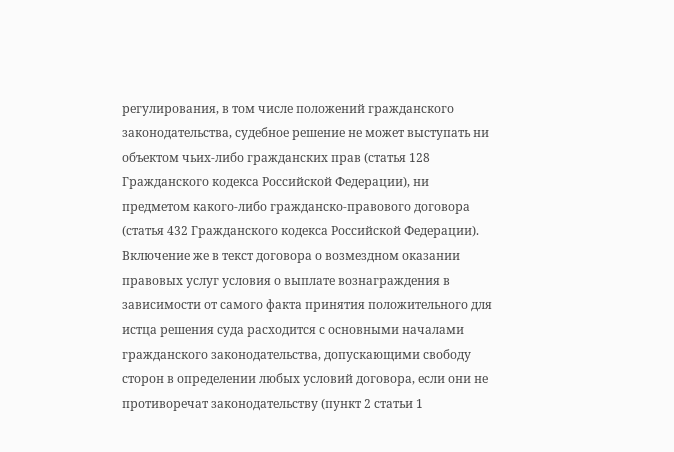регулирования, в том числе положений гражданского законодательства, судебное решение не может выступать ни объектом чьих-либо гражданских прав (статья 128 Гражданского кодекса Российской Федерации), ни предметом какого-либо гражданско-правового договора (статья 432 Гражданского кодекса Российской Федерации).
Включение же в текст договора о возмездном оказании правовых услуг условия о выплате вознаграждения в зависимости от самого факта принятия положительного для истца решения суда расходится с основными началами гражданского законодательства, допускающими свободу сторон в определении любых условий договора, если они не противоречат законодательству (пункт 2 статьи 1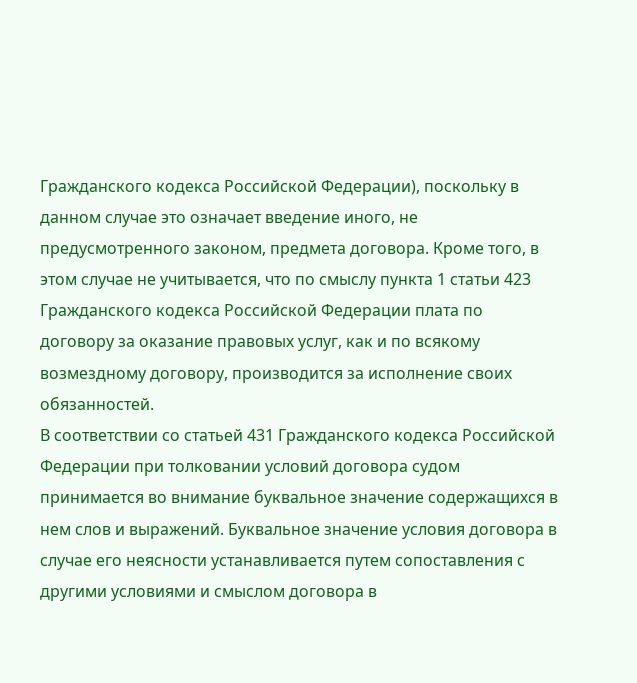Гражданского кодекса Российской Федерации), поскольку в данном случае это означает введение иного, не предусмотренного законом, предмета договора. Кроме того, в этом случае не учитывается, что по смыслу пункта 1 статьи 423 Гражданского кодекса Российской Федерации плата по договору за оказание правовых услуг, как и по всякому возмездному договору, производится за исполнение своих обязанностей.
В соответствии со статьей 431 Гражданского кодекса Российской Федерации при толковании условий договора судом принимается во внимание буквальное значение содержащихся в нем слов и выражений. Буквальное значение условия договора в случае его неясности устанавливается путем сопоставления с другими условиями и смыслом договора в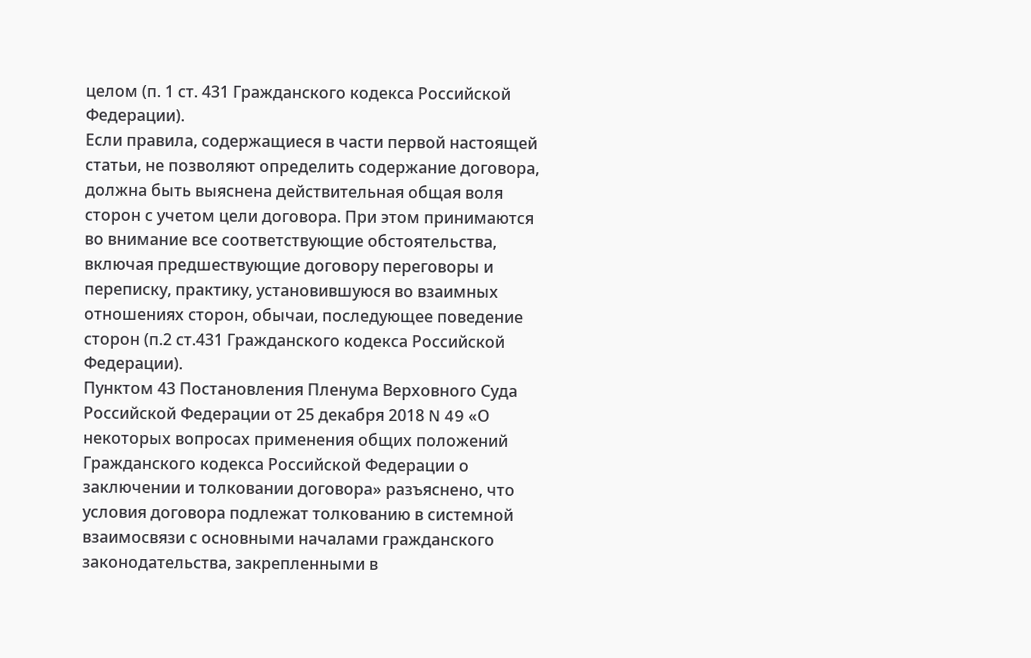целом (п. 1 ст. 431 Гражданского кодекса Российской Федерации).
Если правила, содержащиеся в части первой настоящей статьи, не позволяют определить содержание договора, должна быть выяснена действительная общая воля сторон с учетом цели договора. При этом принимаются во внимание все соответствующие обстоятельства, включая предшествующие договору переговоры и переписку, практику, установившуюся во взаимных отношениях сторон, обычаи, последующее поведение сторон (п.2 ст.431 Гражданского кодекса Российской Федерации).
Пунктом 43 Постановления Пленума Верховного Суда Российской Федерации от 25 декабря 2018 N 49 «О некоторых вопросах применения общих положений Гражданского кодекса Российской Федерации о заключении и толковании договора» разъяснено, что условия договора подлежат толкованию в системной взаимосвязи с основными началами гражданского законодательства, закрепленными в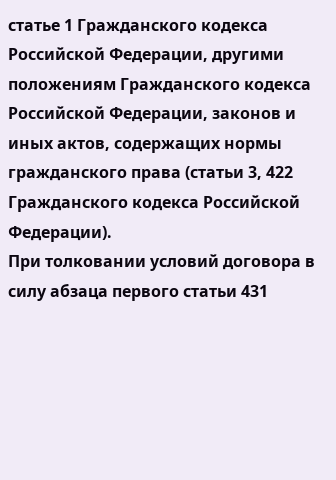статье 1 Гражданского кодекса Российской Федерации, другими положениям Гражданского кодекса Российской Федерации, законов и иных актов, содержащих нормы гражданского права (статьи 3, 422 Гражданского кодекса Российской Федерации).
При толковании условий договора в силу абзаца первого статьи 431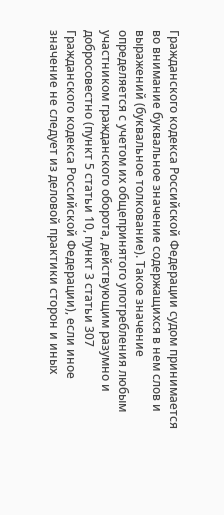Гражданского кодекса Российской Федерации судом принимается во внимание буквальное значение содержащихся в нем слов и выражений (буквальное толкование). Такое значение определяется с учетом их общепринятого употребления любым участником гражданского оборота, действующим разумно и добросовестно (пункт 5 статьи 10, пункт 3 статьи 307 Гражданского кодекса Российской Федерации), если иное значение не следует из деловой практики сторон и иных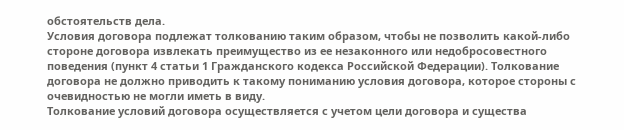обстоятельств дела.
Условия договора подлежат толкованию таким образом, чтобы не позволить какой-либо стороне договора извлекать преимущество из ее незаконного или недобросовестного поведения (пункт 4 статьи 1 Гражданского кодекса Российской Федерации). Толкование договора не должно приводить к такому пониманию условия договора, которое стороны с очевидностью не могли иметь в виду.
Толкование условий договора осуществляется с учетом цели договора и существа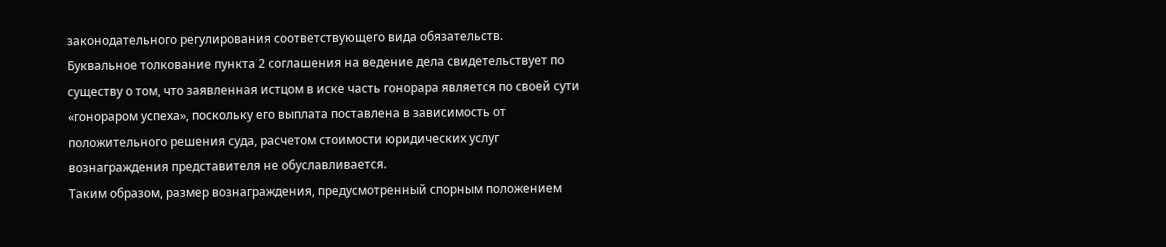законодательного регулирования соответствующего вида обязательств.
Буквальное толкование пункта 2 соглашения на ведение дела свидетельствует по существу о том, что заявленная истцом в иске часть гонорара является по своей сути «гонораром успеха», поскольку его выплата поставлена в зависимость от положительного решения суда, расчетом стоимости юридических услуг вознаграждения представителя не обуславливается.
Таким образом, размер вознаграждения, предусмотренный спорным положением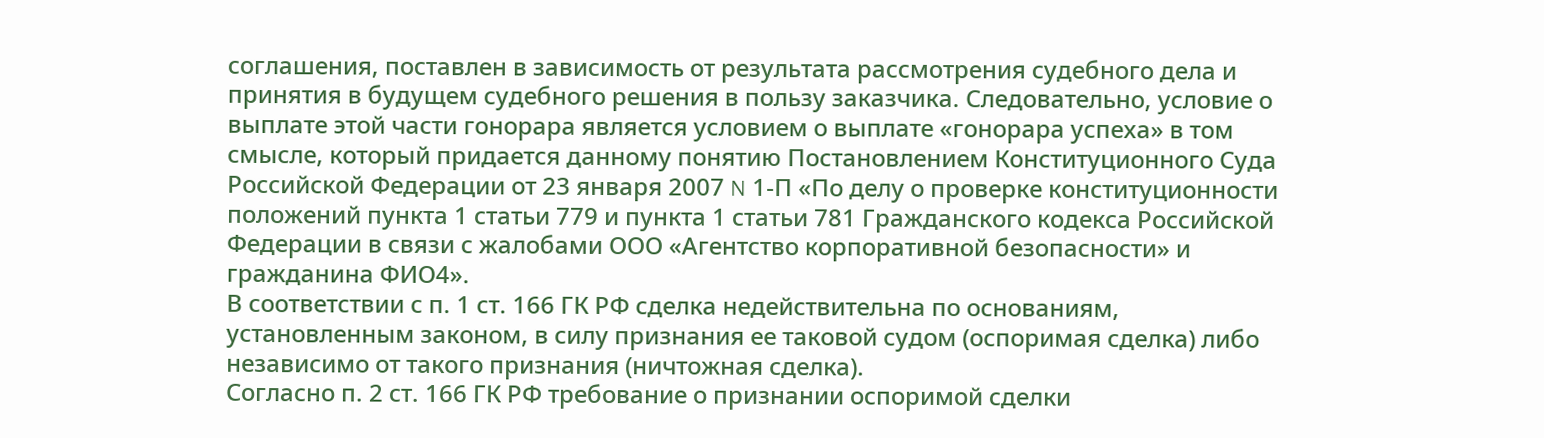соглашения, поставлен в зависимость от результата рассмотрения судебного дела и принятия в будущем судебного решения в пользу заказчика. Следовательно, условие о выплате этой части гонорара является условием о выплате «гонорара успеха» в том смысле, который придается данному понятию Постановлением Конституционного Суда Российской Федерации от 23 января 2007 N 1-П «По делу о проверке конституционности положений пункта 1 статьи 779 и пункта 1 статьи 781 Гражданского кодекса Российской Федерации в связи с жалобами ООО «Агентство корпоративной безопасности» и гражданина ФИО4».
В соответствии с п. 1 ст. 166 ГК РФ сделка недействительна по основаниям, установленным законом, в силу признания ее таковой судом (оспоримая сделка) либо независимо от такого признания (ничтожная сделка).
Согласно п. 2 ст. 166 ГК РФ требование о признании оспоримой сделки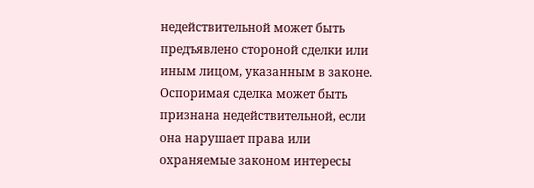недействительной может быть предъявлено стороной сделки или иным лицом, указанным в законе. Оспоримая сделка может быть признана недействительной, если она нарушает права или охраняемые законом интересы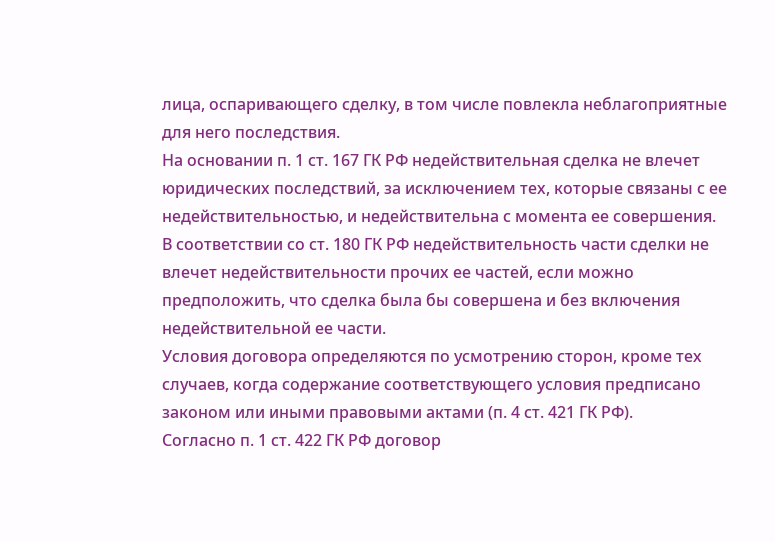лица, оспаривающего сделку, в том числе повлекла неблагоприятные для него последствия.
На основании п. 1 ст. 167 ГК РФ недействительная сделка не влечет юридических последствий, за исключением тех, которые связаны с ее недействительностью, и недействительна с момента ее совершения.
В соответствии со ст. 180 ГК РФ недействительность части сделки не влечет недействительности прочих ее частей, если можно предположить, что сделка была бы совершена и без включения недействительной ее части.
Условия договора определяются по усмотрению сторон, кроме тех случаев, когда содержание соответствующего условия предписано законом или иными правовыми актами (п. 4 ст. 421 ГК РФ).
Согласно п. 1 ст. 422 ГК РФ договор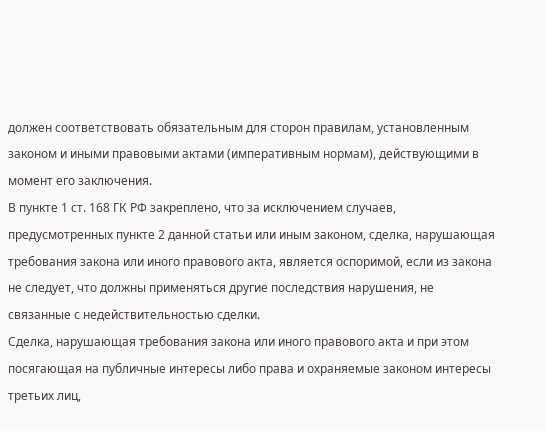должен соответствовать обязательным для сторон правилам, установленным законом и иными правовыми актами (императивным нормам), действующими в момент его заключения.
В пункте 1 ст. 168 ГК РФ закреплено, что за исключением случаев, предусмотренных пункте 2 данной статьи или иным законом, сделка, нарушающая требования закона или иного правового акта, является оспоримой, если из закона не следует, что должны применяться другие последствия нарушения, не связанные с недействительностью сделки.
Сделка, нарушающая требования закона или иного правового акта и при этом посягающая на публичные интересы либо права и охраняемые законом интересы третьих лиц,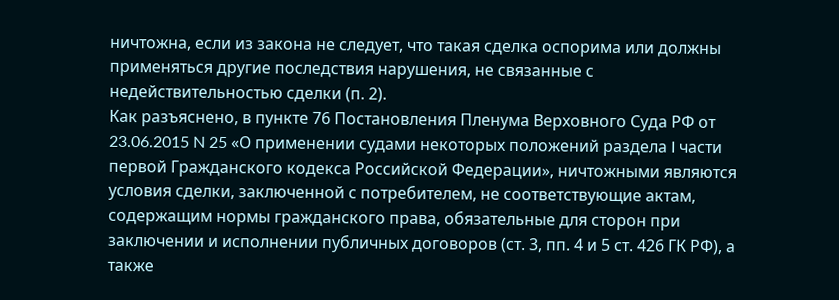ничтожна, если из закона не следует, что такая сделка оспорима или должны применяться другие последствия нарушения, не связанные с недействительностью сделки (п. 2).
Как разъяснено, в пункте 76 Постановления Пленума Верховного Суда РФ от 23.06.2015 N 25 «О применении судами некоторых положений раздела I части первой Гражданского кодекса Российской Федерации», ничтожными являются условия сделки, заключенной с потребителем, не соответствующие актам, содержащим нормы гражданского права, обязательные для сторон при заключении и исполнении публичных договоров (ст. 3, пп. 4 и 5 ст. 426 ГК РФ), а также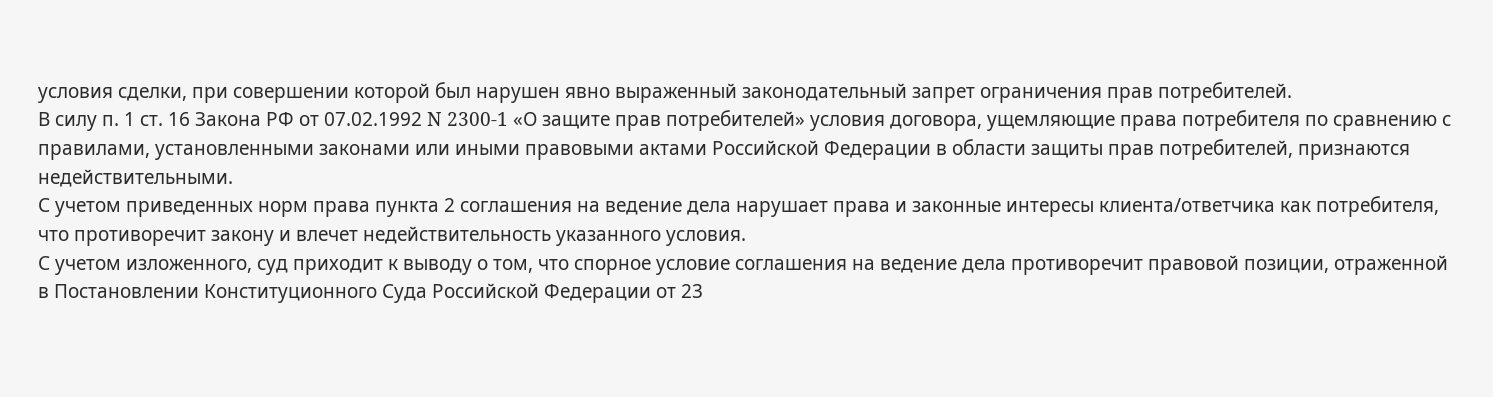условия сделки, при совершении которой был нарушен явно выраженный законодательный запрет ограничения прав потребителей.
В силу п. 1 ст. 16 Закона РФ от 07.02.1992 N 2300-1 «О защите прав потребителей» условия договора, ущемляющие права потребителя по сравнению с правилами, установленными законами или иными правовыми актами Российской Федерации в области защиты прав потребителей, признаются недействительными.
С учетом приведенных норм права пункта 2 соглашения на ведение дела нарушает права и законные интересы клиента/ответчика как потребителя, что противоречит закону и влечет недействительность указанного условия.
С учетом изложенного, суд приходит к выводу о том, что спорное условие соглашения на ведение дела противоречит правовой позиции, отраженной в Постановлении Конституционного Суда Российской Федерации от 23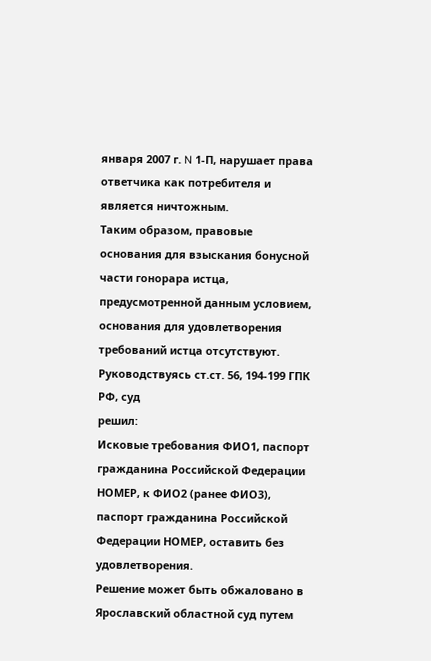января 2007 г. N 1-П, нарушает права ответчика как потребителя и является ничтожным.
Таким образом, правовые основания для взыскания бонусной части гонорара истца, предусмотренной данным условием, основания для удовлетворения требований истца отсутствуют.
Руководствуясь ст.ст. 56, 194-199 ГПК РФ, суд
решил:
Исковые требования ФИО1, паспорт гражданина Российской Федерации НОМЕР, к ФИО2 (ранее ФИО3), паспорт гражданина Российской Федерации НОМЕР, оставить без удовлетворения.
Решение может быть обжаловано в Ярославский областной суд путем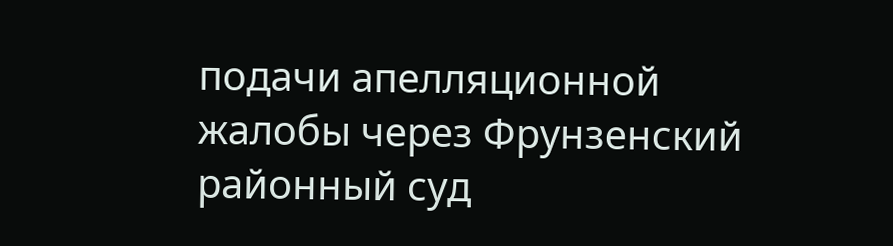подачи апелляционной жалобы через Фрунзенский районный суд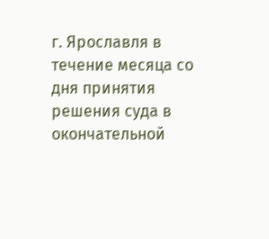г. Ярославля в течение месяца со дня принятия решения суда в окончательной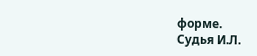форме.
Судья И.Л.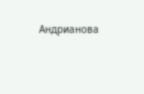Андрианова